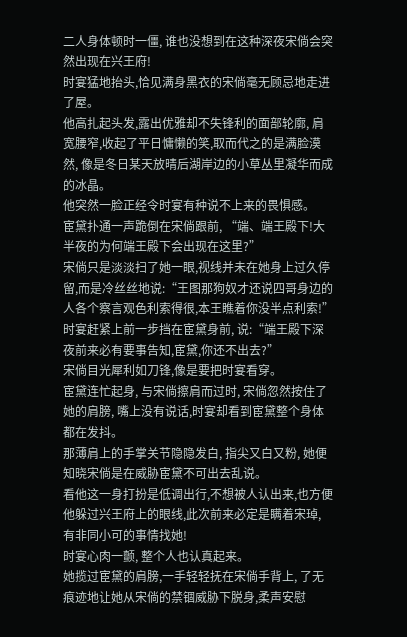二人身体顿时一僵, 谁也没想到在这种深夜宋倘会突然出现在兴王府!
时宴猛地抬头,恰见满身黑衣的宋倘毫无顾忌地走进了屋。
他高扎起头发,露出优雅却不失锋利的面部轮廓, 肩宽腰窄,收起了平日慵懒的笑,取而代之的是满脸漠然, 像是冬日某天放晴后湖岸边的小草丛里凝华而成的冰晶。
他突然一脸正经令时宴有种说不上来的畏惧感。
宦黛扑通一声跪倒在宋倘跟前, “端、端王殿下!大半夜的为何端王殿下会出现在这里?”
宋倘只是淡淡扫了她一眼,视线并未在她身上过久停留,而是冷丝丝地说:“王图那狗奴才还说四哥身边的人各个察言观色利索得很,本王瞧着你没半点利索!”
时宴赶紧上前一步挡在宦黛身前, 说:“端王殿下深夜前来必有要事告知,宦黛,你还不出去?”
宋倘目光犀利如刀锋,像是要把时宴看穿。
宦黛连忙起身, 与宋倘擦肩而过时, 宋倘忽然按住了她的肩膀, 嘴上没有说话,时宴却看到宦黛整个身体都在发抖。
那薄肩上的手掌关节隐隐发白, 指尖又白又粉, 她便知晓宋倘是在威胁宦黛不可出去乱说。
看他这一身打扮是低调出行,不想被人认出来,也方便他躲过兴王府上的眼线,此次前来必定是瞒着宋琸, 有非同小可的事情找她!
时宴心肉一颤, 整个人也认真起来。
她揽过宦黛的肩膀,一手轻轻抚在宋倘手背上, 了无痕迹地让她从宋倘的禁锢威胁下脱身,柔声安慰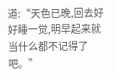道:“天色已晚,回去好好睡一觉,明早起来就当什么都不记得了吧。”